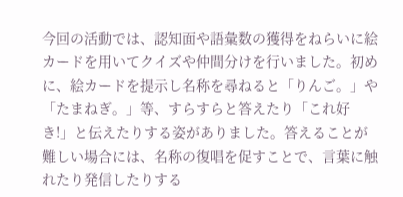今回の活動では、認知面や語彙数の獲得をねらいに絵カードを用いてクイズや仲間分けを行いました。初めに、絵カードを提示し名称を尋ねると「りんご。」や「たまねぎ。」等、すらすらと答えたり「これ好き!」と伝えたりする姿がありました。答えることが難しい場合には、名称の復唱を促すことで、言葉に触れたり発信したりする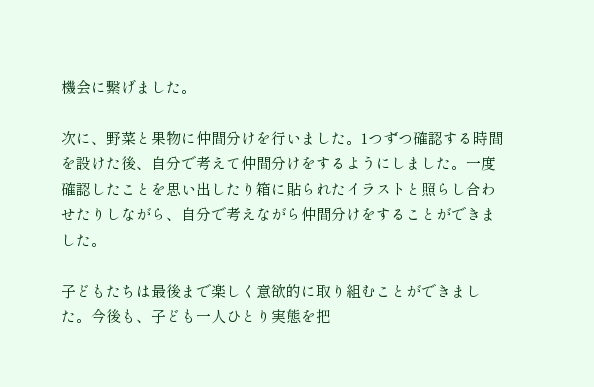機会に繋げました。

次に、野菜と果物に仲間分けを行いました。1つずつ確認する時間を設けた後、自分で考えて仲間分けをするようにしました。一度確認したことを思い出したり箱に貼られたイラストと照らし合わせたりしながら、自分で考えながら仲間分けをすることができました。

子どもたちは最後まで楽しく意欲的に取り組むことができました。今後も、子ども一人ひとり実態を把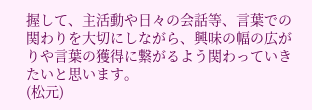握して、主活動や日々の会話等、言葉での関わりを大切にしながら、興味の幅の広がりや言葉の獲得に繋がるよう関わっていきたいと思います。
(松元)